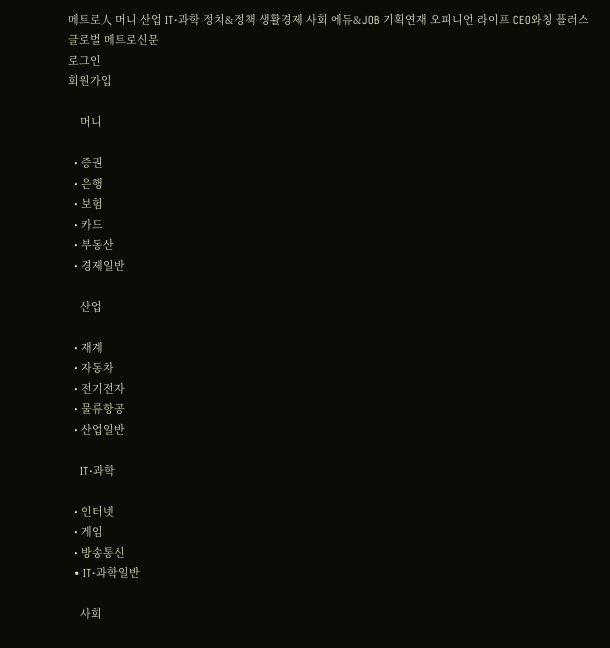메트로人 머니 산업 IT·과학 정치&정책 생활경제 사회 에듀&JOB 기획연재 오피니언 라이프 CEO와칭 플러스
글로벌 메트로신문
로그인
회원가입

    머니

  • 증권
  • 은행
  • 보험
  • 카드
  • 부동산
  • 경제일반

    산업

  • 재계
  • 자동차
  • 전기전자
  • 물류항공
  • 산업일반

    IT·과학

  • 인터넷
  • 게임
  • 방송통신
  • IT·과학일반

    사회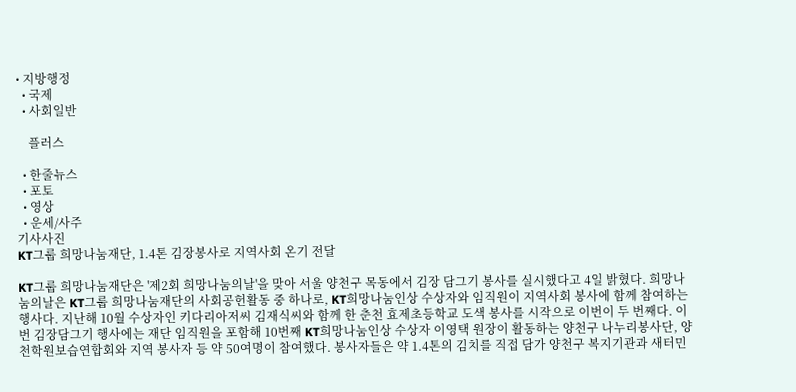• 지방행정
  • 국제
  • 사회일반

    플러스

  • 한줄뉴스
  • 포토
  • 영상
  • 운세/사주
기사사진
KT그룹 희망나눔재단, 1.4톤 김장봉사로 지역사회 온기 전달

KT그룹 희망나눔재단은 '제2회 희망나눔의날'을 맞아 서울 양천구 목동에서 김장 담그기 봉사를 실시했다고 4일 밝혔다. 희망나눔의날은 KT그룹 희망나눔재단의 사회공헌활동 중 하나로, KT희망나눔인상 수상자와 임직원이 지역사회 봉사에 함께 참여하는 행사다. 지난해 10월 수상자인 키다리아저씨 김재식씨와 함께 한 춘천 효제초등학교 도색 봉사를 시작으로 이번이 두 번째다. 이번 김장담그기 행사에는 재단 임직원을 포함해 10번째 KT희망나눔인상 수상자 이영택 원장이 활동하는 양천구 나누리봉사단, 양천학원보습연합회와 지역 봉사자 등 약 50여명이 참여했다. 봉사자들은 약 1.4톤의 김치를 직접 담가 양천구 복지기관과 새터민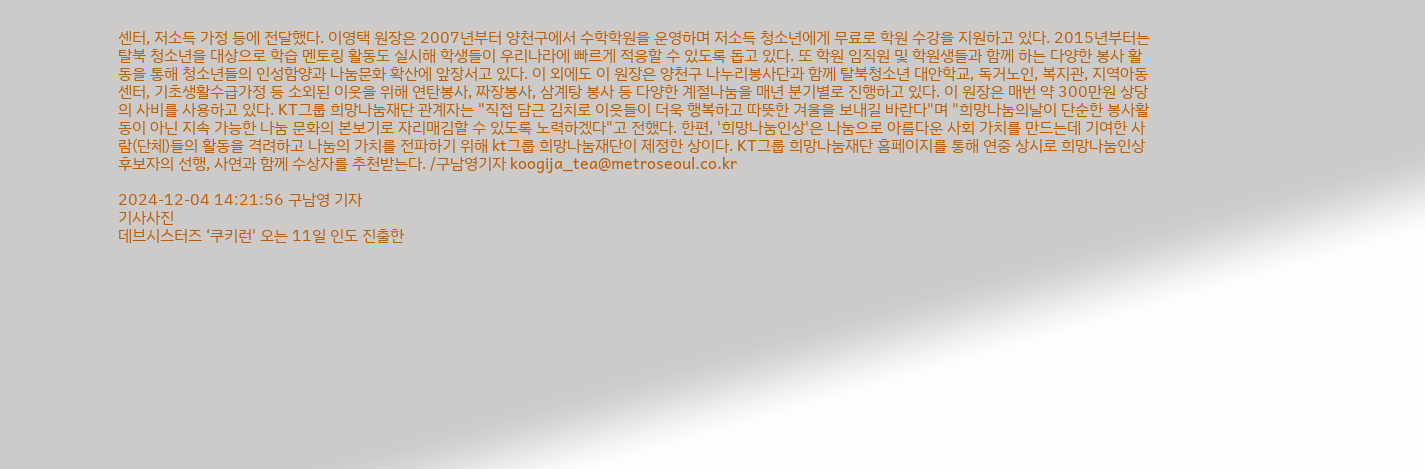센터, 저소득 가정 등에 전달했다. 이영택 원장은 2007년부터 양천구에서 수학학원을 운영하며 저소득 청소년에게 무료로 학원 수강을 지원하고 있다. 2015년부터는 탈북 청소년을 대상으로 학습 멘토링 활동도 실시해 학생들이 우리나라에 빠르게 적응할 수 있도록 돕고 있다. 또 학원 임직원 및 학원생들과 함께 하는 다양한 봉사 활동을 통해 청소년들의 인성함양과 나눔문화 확산에 앞장서고 있다. 이 외에도 이 원장은 양천구 나누리봉사단과 함께 탈북청소년 대안학교, 독거노인, 복지관, 지역아동센터, 기초생활수급가정 등 소외된 이웃을 위해 연탄봉사, 짜장봉사, 삼계탕 봉사 등 다양한 계절나눔을 매년 분기별로 진행하고 있다. 이 원장은 매번 약 300만원 상당의 사비를 사용하고 있다. KT그룹 희망나눔재단 관계자는 "직접 담근 김치로 이웃들이 더욱 행복하고 따뜻한 겨울을 보내길 바란다"며 "희망나눔의날이 단순한 봉사활동이 아닌 지속 가능한 나눔 문화의 본보기로 자리매김할 수 있도록 노력하겠다"고 전했다. 한편, '희망나눔인상'은 나눔으로 아름다운 사회 가치를 만드는데 기여한 사람(단체)들의 활동을 격려하고 나눔의 가치를 전파하기 위해 kt그룹 희망나눔재단이 제정한 상이다. KT그룹 희망나눔재단 홈페이지를 통해 연중 상시로 희망나눔인상 후보자의 선행, 사연과 함께 수상자를 추천받는다. /구남영기자 koogija_tea@metroseoul.co.kr

2024-12-04 14:21:56 구남영 기자
기사사진
데브시스터즈 ‘쿠키런' 오는 11일 인도 진출한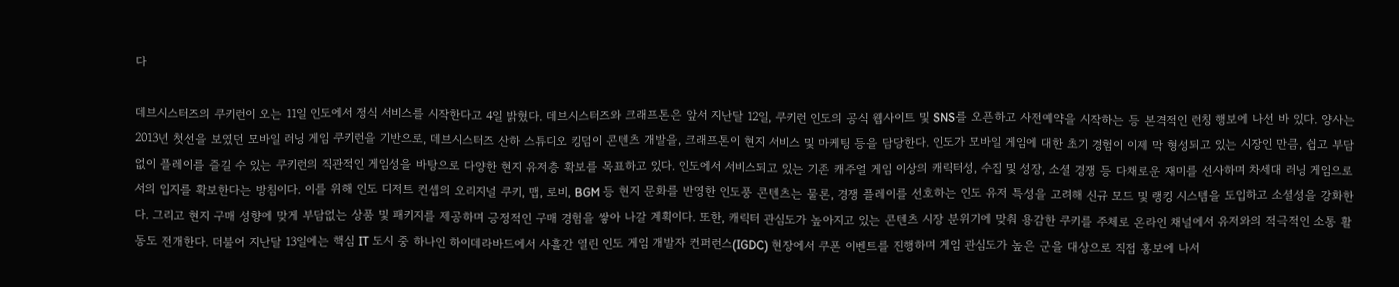다

데브시스터즈의 쿠키런이 오는 11일 인도에서 정식 서비스를 시작한다고 4일 밝혔다. 데브시스터즈와 크래프톤은 앞서 지난달 12일, 쿠키런 인도의 공식 웹사이트 및 SNS를 오픈하고 사전예약을 시작하는 등 본격적인 런칭 행보에 나선 바 있다. 양사는 2013년 첫선을 보였던 모바일 러닝 게임 쿠키런을 기반으로, 데브시스터즈 산하 스튜디오 킹덤이 콘텐츠 개발을, 크래프톤이 현지 서비스 및 마케팅 등을 담당한다. 인도가 모바일 게임에 대한 초기 경험이 이제 막 형성되고 있는 시장인 만큼, 쉽고 부담없이 플레이를 즐길 수 있는 쿠키런의 직관적인 게임성을 바탕으로 다양한 현지 유저층 확보를 목표하고 있다. 인도에서 서비스되고 있는 기존 캐주얼 게임 이상의 캐릭터성, 수집 및 성장, 소셜 경쟁 등 다채로운 재미를 선사하며 차세대 러닝 게임으로서의 입지를 확보한다는 방침이다. 이를 위해 인도 디저트 컨셉의 오리지널 쿠키, 맵, 로비, BGM 등 현지 문화를 반영한 인도풍 콘텐츠는 물론, 경쟁 플레이를 선호하는 인도 유저 특성을 고려해 신규 모드 및 랭킹 시스템을 도입하고 소셜성을 강화한다. 그리고 현지 구매 성향에 맞게 부담없는 상품 및 패키지를 제공하며 긍정적인 구매 경험을 쌓아 나갈 계획이다. 또한, 캐릭터 관심도가 높아지고 있는 콘텐츠 시장 분위기에 맞춰 용감한 쿠키를 주체로 온라인 채널에서 유저와의 적극적인 소통 활동도 전개한다. 더불어 지난달 13일에는 핵심 IT 도시 중 하나인 하이데라바드에서 사흘간 열린 인도 게임 개발자 컨퍼런스(IGDC) 현장에서 쿠폰 이벤트를 진행하며 게임 관심도가 높은 군을 대상으로 직접 홍보에 나서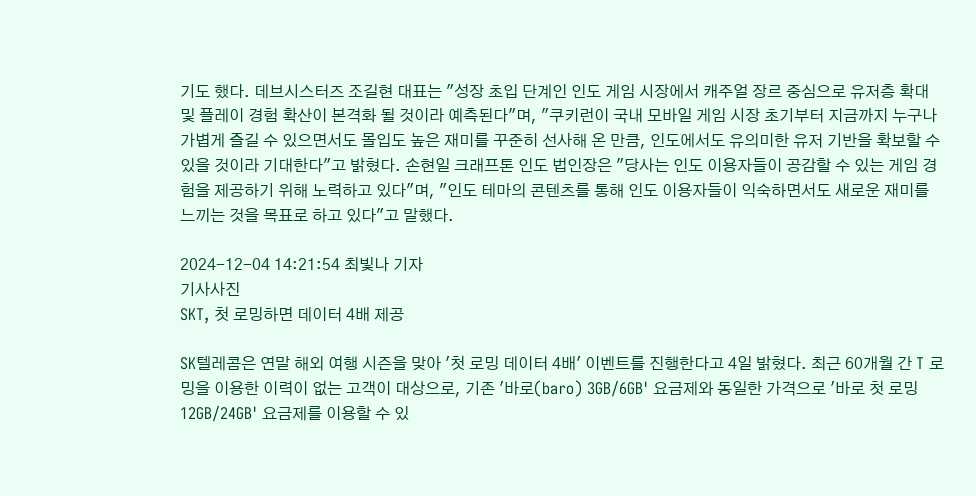기도 했다. 데브시스터즈 조길현 대표는 "성장 초입 단계인 인도 게임 시장에서 캐주얼 장르 중심으로 유저층 확대 및 플레이 경험 확산이 본격화 될 것이라 예측된다"며, "쿠키런이 국내 모바일 게임 시장 초기부터 지금까지 누구나 가볍게 즐길 수 있으면서도 몰입도 높은 재미를 꾸준히 선사해 온 만큼, 인도에서도 유의미한 유저 기반을 확보할 수 있을 것이라 기대한다"고 밝혔다. 손현일 크래프톤 인도 법인장은 "당사는 인도 이용자들이 공감할 수 있는 게임 경험을 제공하기 위해 노력하고 있다"며, "인도 테마의 콘텐츠를 통해 인도 이용자들이 익숙하면서도 새로운 재미를 느끼는 것을 목표로 하고 있다"고 말했다.

2024-12-04 14:21:54 최빛나 기자
기사사진
SKT, 첫 로밍하면 데이터 4배 제공

SK텔레콤은 연말 해외 여행 시즌을 맞아 '첫 로밍 데이터 4배' 이벤트를 진행한다고 4일 밝혔다. 최근 60개월 간 T 로밍을 이용한 이력이 없는 고객이 대상으로, 기존 '바로(baro) 3GB/6GB' 요금제와 동일한 가격으로 '바로 첫 로밍 12GB/24GB' 요금제를 이용할 수 있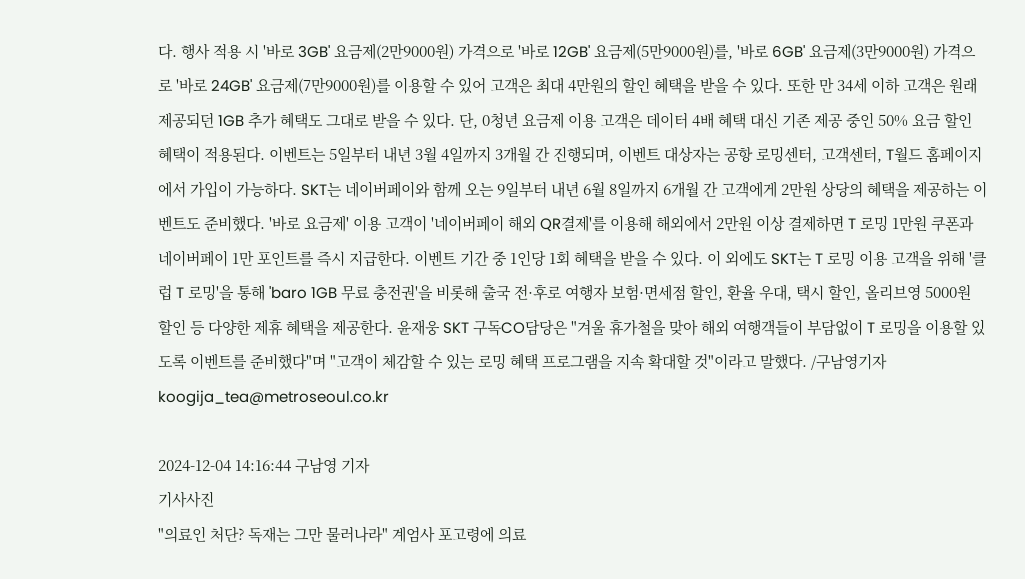다. 행사 적용 시 '바로 3GB' 요금제(2만9000원) 가격으로 '바로 12GB' 요금제(5만9000원)를, '바로 6GB' 요금제(3만9000원) 가격으로 '바로 24GB' 요금제(7만9000원)를 이용할 수 있어 고객은 최대 4만원의 할인 혜택을 받을 수 있다. 또한 만 34세 이하 고객은 원래 제공되던 1GB 추가 혜택도 그대로 받을 수 있다. 단, 0청년 요금제 이용 고객은 데이터 4배 혜택 대신 기존 제공 중인 50% 요금 할인 혜택이 적용된다. 이벤트는 5일부터 내년 3월 4일까지 3개월 간 진행되며, 이벤트 대상자는 공항 로밍센터, 고객센터, T월드 홈페이지에서 가입이 가능하다. SKT는 네이버페이와 함께 오는 9일부터 내년 6월 8일까지 6개월 간 고객에게 2만원 상당의 혜택을 제공하는 이벤트도 준비했다. '바로 요금제' 이용 고객이 '네이버페이 해외 QR결제'를 이용해 해외에서 2만원 이상 결제하면 T 로밍 1만원 쿠폰과 네이버페이 1만 포인트를 즉시 지급한다. 이벤트 기간 중 1인당 1회 혜택을 받을 수 있다. 이 외에도 SKT는 T 로밍 이용 고객을 위해 '클럽 T 로밍'을 통해 'baro 1GB 무료 충전권'을 비롯해 출국 전·후로 여행자 보험·면세점 할인, 환율 우대, 택시 할인, 올리브영 5000원 할인 등 다양한 제휴 혜택을 제공한다. 윤재웅 SKT 구독CO담당은 "겨울 휴가철을 맞아 해외 여행객들이 부담없이 T 로밍을 이용할 있도록 이벤트를 준비했다"며 "고객이 체감할 수 있는 로밍 혜택 프로그램을 지속 확대할 것"이라고 말했다. /구남영기자 koogija_tea@metroseoul.co.kr

2024-12-04 14:16:44 구남영 기자
기사사진
"의료인 처단? 독재는 그만 물러나라" 계엄사 포고령에 의료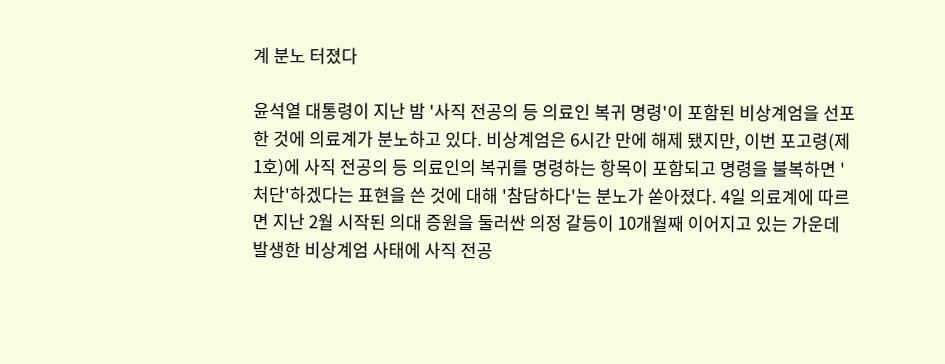계 분노 터졌다

윤석열 대통령이 지난 밤 '사직 전공의 등 의료인 복귀 명령'이 포함된 비상계엄을 선포한 것에 의료계가 분노하고 있다. 비상계엄은 6시간 만에 해제 됐지만, 이번 포고령(제1호)에 사직 전공의 등 의료인의 복귀를 명령하는 항목이 포함되고 명령을 불복하면 '처단'하겠다는 표현을 쓴 것에 대해 '참담하다'는 분노가 쏟아졌다. 4일 의료계에 따르면 지난 2월 시작된 의대 증원을 둘러싼 의정 갈등이 10개월째 이어지고 있는 가운데 발생한 비상계엄 사태에 사직 전공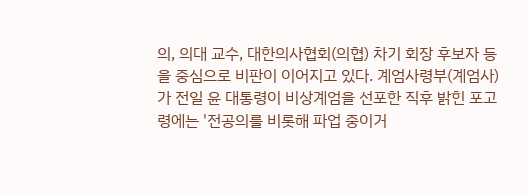의, 의대 교수, 대한의사협회(의협) 차기 회장 후보자 등을 중심으로 비판이 이어지고 있다. 계엄사령부(계엄사)가 전일 윤 대통령이 비상계엄을 선포한 직후 밝힌 포고령에는 '전공의를 비롯해 파업 중이거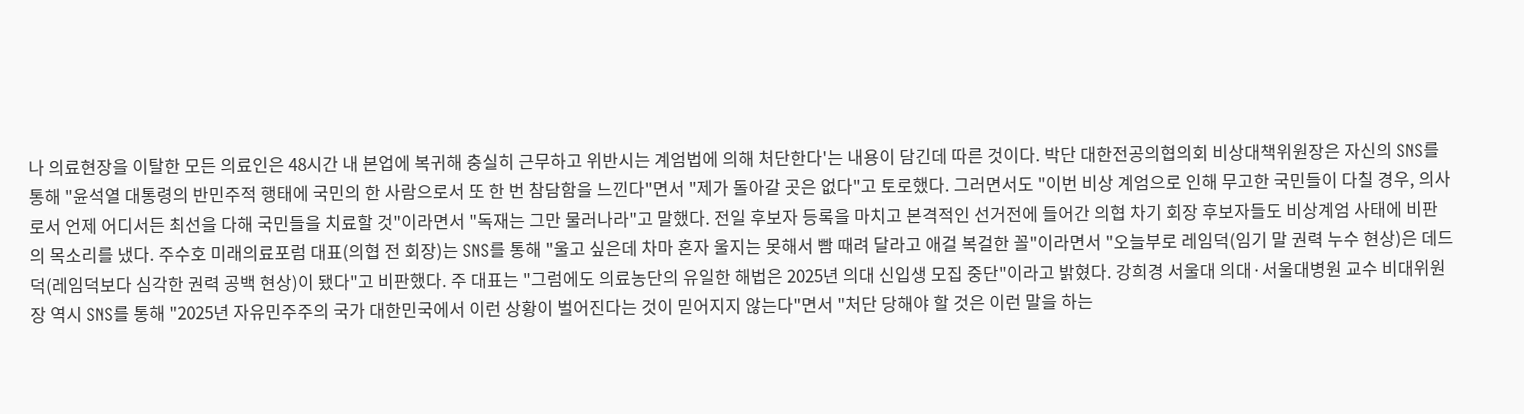나 의료현장을 이탈한 모든 의료인은 48시간 내 본업에 복귀해 충실히 근무하고 위반시는 계엄법에 의해 처단한다'는 내용이 담긴데 따른 것이다. 박단 대한전공의협의회 비상대책위원장은 자신의 SNS를 통해 "윤석열 대통령의 반민주적 행태에 국민의 한 사람으로서 또 한 번 참담함을 느낀다"면서 "제가 돌아갈 곳은 없다"고 토로했다. 그러면서도 "이번 비상 계엄으로 인해 무고한 국민들이 다칠 경우, 의사로서 언제 어디서든 최선을 다해 국민들을 치료할 것"이라면서 "독재는 그만 물러나라"고 말했다. 전일 후보자 등록을 마치고 본격적인 선거전에 들어간 의협 차기 회장 후보자들도 비상계엄 사태에 비판의 목소리를 냈다. 주수호 미래의료포럼 대표(의협 전 회장)는 SNS를 통해 "울고 싶은데 차마 혼자 울지는 못해서 빰 때려 달라고 애걸 복걸한 꼴"이라면서 "오늘부로 레임덕(임기 말 권력 누수 현상)은 데드덕(레임덕보다 심각한 권력 공백 현상)이 됐다"고 비판했다. 주 대표는 "그럼에도 의료농단의 유일한 해법은 2025년 의대 신입생 모집 중단"이라고 밝혔다. 강희경 서울대 의대·서울대병원 교수 비대위원장 역시 SNS를 통해 "2025년 자유민주주의 국가 대한민국에서 이런 상황이 벌어진다는 것이 믿어지지 않는다"면서 "처단 당해야 할 것은 이런 말을 하는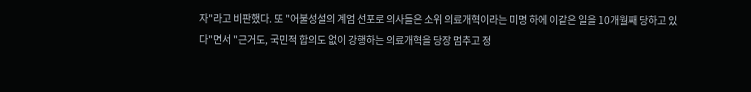자"라고 비판했다. 또 "어불성설의 계엄 선포로 의사들은 소위 의료개혁이라는 미명 하에 이같은 일을 10개월째 당하고 있다"면서 "근거도, 국민적 합의도 없이 강행하는 의료개혁을 당장 멈추고 정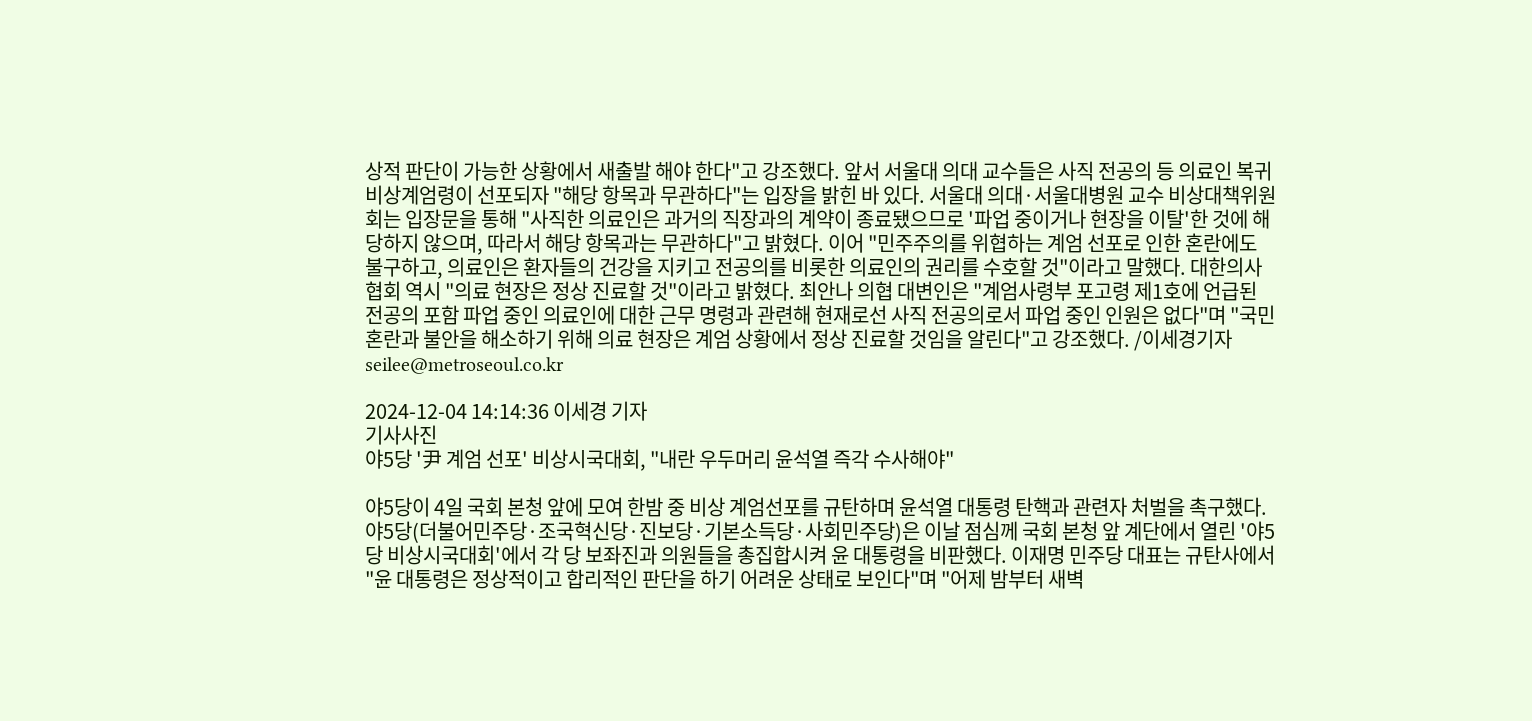상적 판단이 가능한 상황에서 새출발 해야 한다"고 강조했다. 앞서 서울대 의대 교수들은 사직 전공의 등 의료인 복귀 비상계엄령이 선포되자 "해당 항목과 무관하다"는 입장을 밝힌 바 있다. 서울대 의대·서울대병원 교수 비상대책위원회는 입장문을 통해 "사직한 의료인은 과거의 직장과의 계약이 종료됐으므로 '파업 중이거나 현장을 이탈'한 것에 해당하지 않으며, 따라서 해당 항목과는 무관하다"고 밝혔다. 이어 "민주주의를 위협하는 계엄 선포로 인한 혼란에도 불구하고, 의료인은 환자들의 건강을 지키고 전공의를 비롯한 의료인의 권리를 수호할 것"이라고 말했다. 대한의사협회 역시 "의료 현장은 정상 진료할 것"이라고 밝혔다. 최안나 의협 대변인은 "계엄사령부 포고령 제1호에 언급된 전공의 포함 파업 중인 의료인에 대한 근무 명령과 관련해 현재로선 사직 전공의로서 파업 중인 인원은 없다"며 "국민 혼란과 불안을 해소하기 위해 의료 현장은 계엄 상황에서 정상 진료할 것임을 알린다"고 강조했다. /이세경기자 seilee@metroseoul.co.kr

2024-12-04 14:14:36 이세경 기자
기사사진
야5당 '尹 계엄 선포' 비상시국대회, "내란 우두머리 윤석열 즉각 수사해야"

야5당이 4일 국회 본청 앞에 모여 한밤 중 비상 계엄선포를 규탄하며 윤석열 대통령 탄핵과 관련자 처벌을 촉구했다. 야5당(더불어민주당·조국혁신당·진보당·기본소득당·사회민주당)은 이날 점심께 국회 본청 앞 계단에서 열린 '야5당 비상시국대회'에서 각 당 보좌진과 의원들을 총집합시켜 윤 대통령을 비판했다. 이재명 민주당 대표는 규탄사에서 "윤 대통령은 정상적이고 합리적인 판단을 하기 어려운 상태로 보인다"며 "어제 밤부터 새벽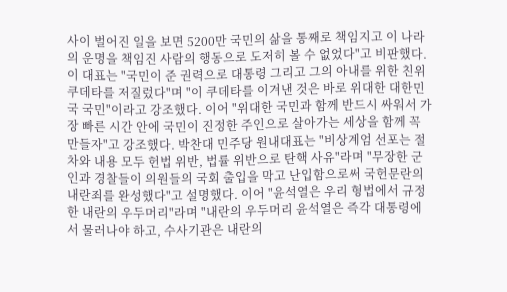사이 벌어진 일을 보면 5200만 국민의 삶을 통째로 책임지고 이 나라의 운명을 책임진 사람의 행동으로 도저히 볼 수 없었다"고 비판했다. 이 대표는 "국민이 준 권력으로 대통령 그리고 그의 아내를 위한 친위 쿠데타를 저질렀다"며 "이 쿠데타를 이겨낸 것은 바로 위대한 대한민국 국민"이라고 강조했다. 이어 "위대한 국민과 함께 반드시 싸워서 가장 빠른 시간 안에 국민이 진정한 주인으로 살아가는 세상을 함께 꼭 만들자"고 강조했다. 박찬대 민주당 원내대표는 "비상계엄 선포는 절차와 내용 모두 헌법 위반, 법률 위반으로 탄핵 사유"라며 "무장한 군인과 경찰들이 의원들의 국회 출입을 막고 난입함으로써 국헌문란의 내란죄를 완성했다"고 설명했다. 이어 "윤석열은 우리 형법에서 규정한 내란의 우두머리"라며 "내란의 우두머리 윤석열은 즉각 대통령에서 물러나야 하고, 수사기관은 내란의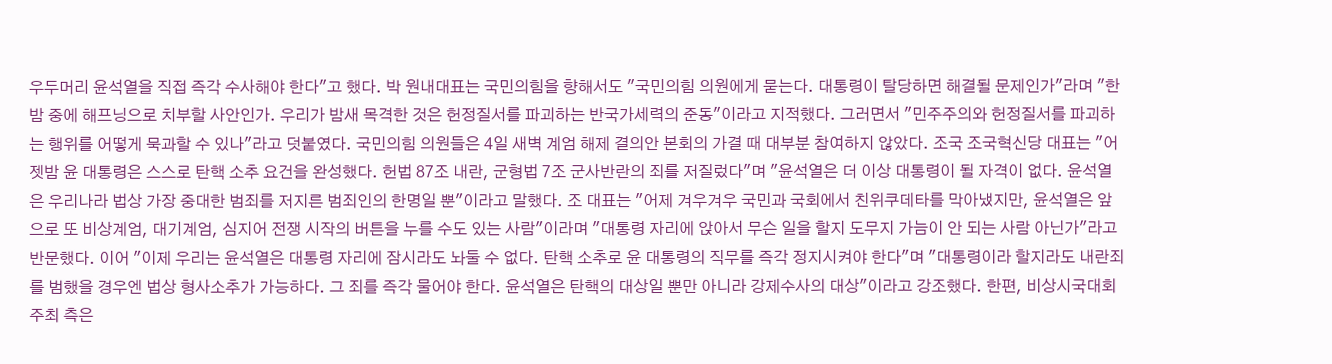우두머리 윤석열을 직접 즉각 수사해야 한다"고 했다. 박 원내대표는 국민의힘을 향해서도 "국민의힘 의원에게 묻는다. 대통령이 탈당하면 해결될 문제인가"라며 "한밤 중에 해프닝으로 치부할 사안인가. 우리가 밤새 목격한 것은 헌정질서를 파괴하는 반국가세력의 준동"이라고 지적했다. 그러면서 "민주주의와 헌정질서를 파괴하는 행위를 어떻게 묵과할 수 있나"라고 덧붙였다. 국민의힘 의원들은 4일 새벽 계엄 해제 결의안 본회의 가결 때 대부분 참여하지 않았다. 조국 조국혁신당 대표는 "어젯밤 윤 대통령은 스스로 탄핵 소추 요건을 완성했다. 헌법 87조 내란, 군형법 7조 군사반란의 죄를 저질렀다"며 "윤석열은 더 이상 대통령이 될 자격이 없다. 윤석열은 우리나라 법상 가장 중대한 범죄를 저지른 범죄인의 한명일 뿐"이라고 말했다. 조 대표는 "어제 겨우겨우 국민과 국회에서 친위쿠데타를 막아냈지만, 윤석열은 앞으로 또 비상계엄, 대기계엄, 심지어 전쟁 시작의 버튼을 누를 수도 있는 사람"이라며 "대통령 자리에 앉아서 무슨 일을 할지 도무지 가늠이 안 되는 사람 아닌가"라고 반문했다. 이어 "이제 우리는 윤석열은 대통령 자리에 잠시라도 놔둘 수 없다. 탄핵 소추로 윤 대통령의 직무를 즉각 정지시켜야 한다"며 "대통령이라 할지라도 내란죄를 범했을 경우엔 법상 형사소추가 가능하다. 그 죄를 즉각 물어야 한다. 윤석열은 탄핵의 대상일 뿐만 아니라 강제수사의 대상"이라고 강조했다. 한편, 비상시국대회 주최 측은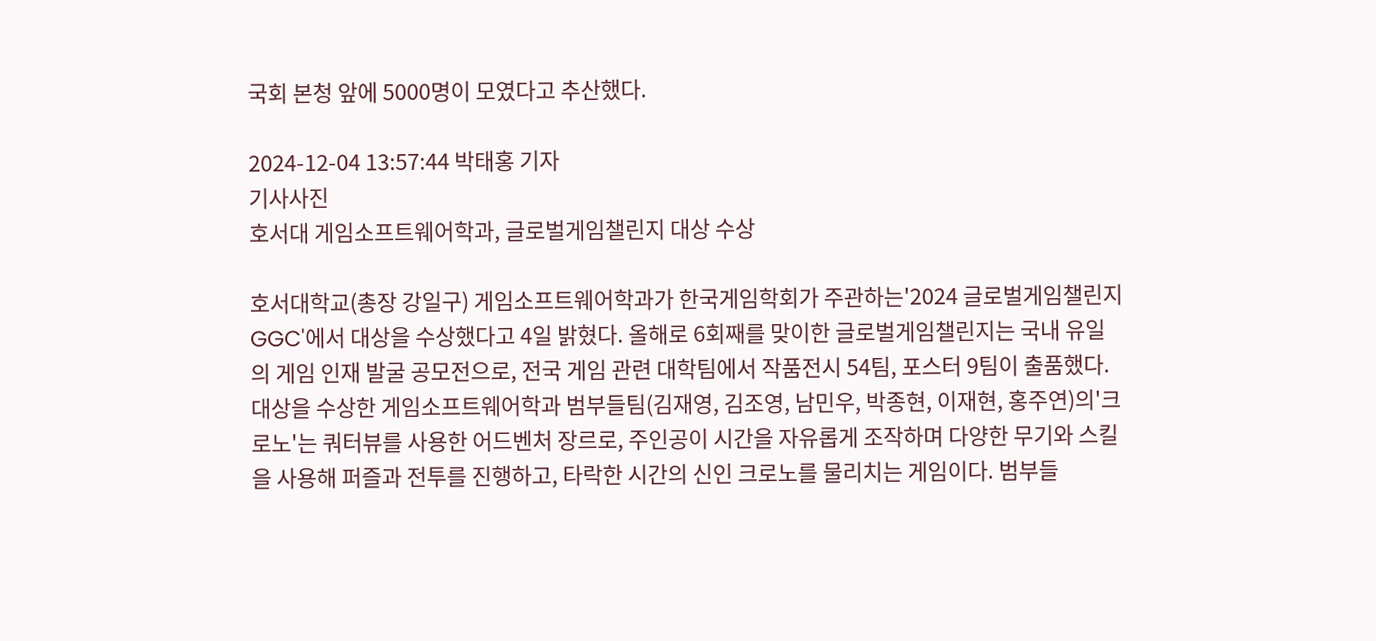국회 본청 앞에 5000명이 모였다고 추산했다.

2024-12-04 13:57:44 박태홍 기자
기사사진
호서대 게임소프트웨어학과, 글로벌게임챌린지 대상 수상

호서대학교(총장 강일구) 게임소프트웨어학과가 한국게임학회가 주관하는'2024 글로벌게임챌린지 GGC'에서 대상을 수상했다고 4일 밝혔다. 올해로 6회째를 맞이한 글로벌게임챌린지는 국내 유일의 게임 인재 발굴 공모전으로, 전국 게임 관련 대학팀에서 작품전시 54팀, 포스터 9팀이 출품했다. 대상을 수상한 게임소프트웨어학과 범부들팀(김재영, 김조영, 남민우, 박종현, 이재현, 홍주연)의'크로노'는 쿼터뷰를 사용한 어드벤처 장르로, 주인공이 시간을 자유롭게 조작하며 다양한 무기와 스킬을 사용해 퍼즐과 전투를 진행하고, 타락한 시간의 신인 크로노를 물리치는 게임이다. 범부들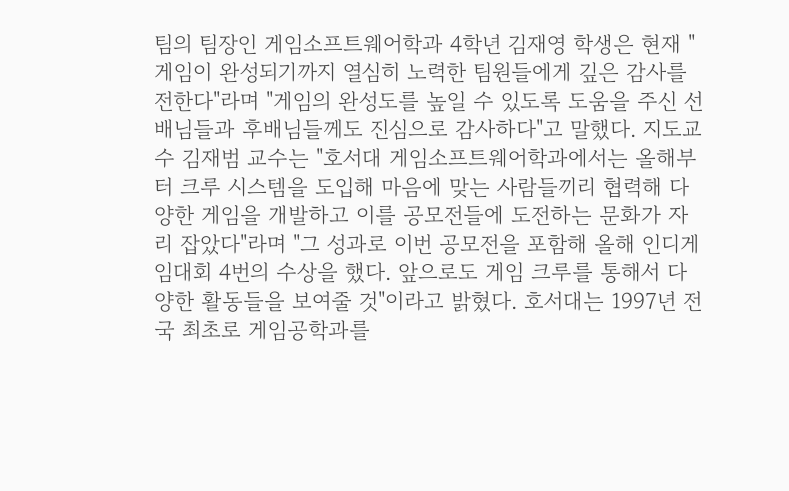팀의 팀장인 게임소프트웨어학과 4학년 김재영 학생은 현재 "게임이 완성되기까지 열심히 노력한 팀원들에게 깊은 감사를 전한다"라며 "게임의 완성도를 높일 수 있도록 도움을 주신 선배님들과 후배님들께도 진심으로 감사하다"고 말했다. 지도교수 김재범 교수는 "호서대 게임소프트웨어학과에서는 올해부터 크루 시스템을 도입해 마음에 맞는 사람들끼리 협력해 다양한 게임을 개발하고 이를 공모전들에 도전하는 문화가 자리 잡았다"라며 "그 성과로 이번 공모전을 포함해 올해 인디게임대회 4번의 수상을 했다. 앞으로도 게임 크루를 통해서 다양한 활동들을 보여줄 것"이라고 밝혔다. 호서대는 1997년 전국 최초로 게임공학과를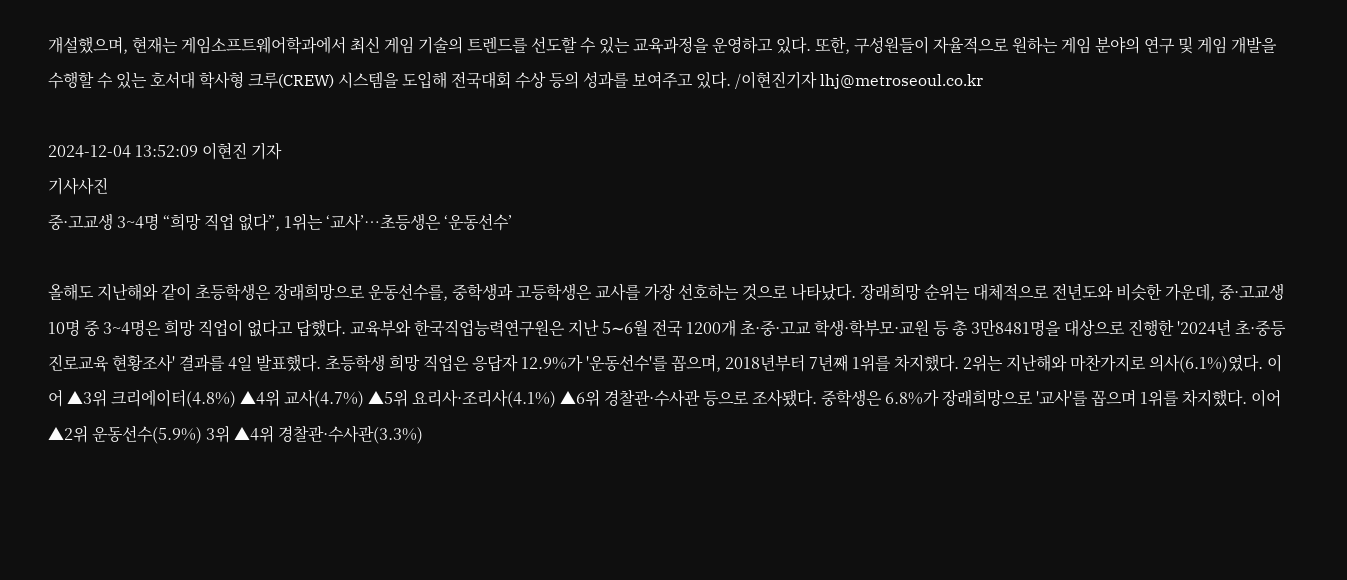개설했으며, 현재는 게임소프트웨어학과에서 최신 게임 기술의 트렌드를 선도할 수 있는 교육과정을 운영하고 있다. 또한, 구성원들이 자율적으로 원하는 게임 분야의 연구 및 게임 개발을 수행할 수 있는 호서대 학사형 크루(CREW) 시스템을 도입해 전국대회 수상 등의 성과를 보여주고 있다. /이현진기자 lhj@metroseoul.co.kr

2024-12-04 13:52:09 이현진 기자
기사사진
중·고교생 3~4명 “희망 직업 없다”, 1위는 ‘교사’…초등생은 ‘운동선수’

올해도 지난해와 같이 초등학생은 장래희망으로 운동선수를, 중학생과 고등학생은 교사를 가장 선호하는 것으로 나타났다. 장래희망 순위는 대체적으로 전년도와 비슷한 가운데, 중·고교생 10명 중 3~4명은 희망 직업이 없다고 답했다. 교육부와 한국직업능력연구원은 지난 5∼6월 전국 1200개 초·중·고교 학생·학부모·교원 등 총 3만8481명을 대상으로 진행한 '2024년 초·중등 진로교육 현황조사' 결과를 4일 발표했다. 초등학생 희망 직업은 응답자 12.9%가 '운동선수'를 꼽으며, 2018년부터 7년째 1위를 차지했다. 2위는 지난해와 마찬가지로 의사(6.1%)였다. 이어 ▲3위 크리에이터(4.8%) ▲4위 교사(4.7%) ▲5위 요리사·조리사(4.1%) ▲6위 경찰관·수사관 등으로 조사됐다. 중학생은 6.8%가 장래희망으로 '교사'를 꼽으며 1위를 차지했다. 이어 ▲2위 운동선수(5.9%) 3위 ▲4위 경찰관·수사관(3.3%)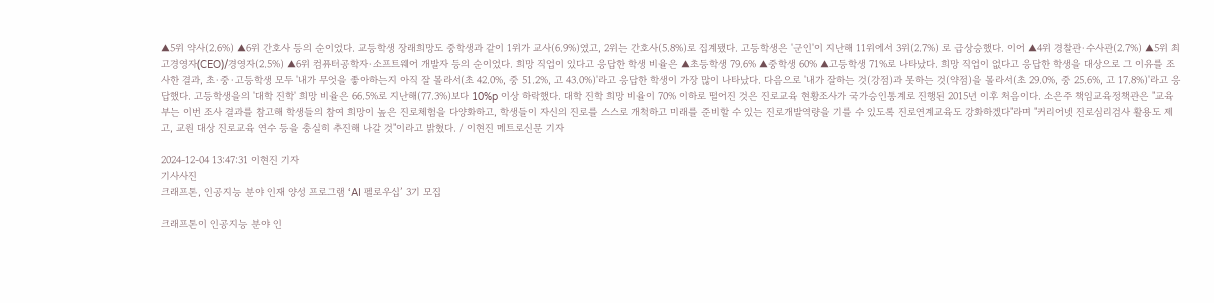▲5위 약사(2.6%) ▲6위 간호사 등의 순이었다. 교등학생 장래희망도 중학생과 같이 1위가 교사(6.9%)였고, 2위는 간호사(5.8%)로 집계됐다. 고등학생은 '군인'이 지난해 11위에서 3위(2.7%) 로 급상승했다. 이어 ▲4위 경찰관·수사관(2.7%) ▲5위 최고경영자(CEO)/경영자(2.5%) ▲6위 컴퓨터공학자·소프트웨어 개발자 등의 순이었다. 희망 직업이 있다고 응답한 학생 비율은 ▲초등학생 79.6% ▲중학생 60% ▲고등학생 71%로 나타났다. 희망 직업이 없다고 응답한 학생을 대상으로 그 이유를 조사한 결과, 초·중·고등학생 모두 '내가 무엇을 좋아하는지 아직 잘 몰라서(초 42.0%, 중 51.2%, 고 43.0%)'라고 응답한 학생이 가장 많이 나타났다. 다음으로 '내가 잘하는 것(강점)과 못하는 것(약점)을 몰라서(초 29.0%, 중 25.6%, 고 17.8%)'라고 응답했다. 고등학생을의 '대학 진학' 희망 비율은 66.5%로 지난해(77.3%)보다 10%p 이상 하락했다. 대학 진학 희망 비율이 70% 이하로 떨어진 것은 진로교육 현황조사가 국가승인통계로 진행된 2015년 이후 처음이다. 소은주 책임교육정책관은 "교육부는 이번 조사 결과를 참고해 학생들의 참여 희망이 높은 진로체험을 다양화하고, 학생들이 자신의 진로를 스스로 개척하고 미래를 준비할 수 있는 진로개발역량을 기를 수 있도록 진로연계교육도 강화하겠다"라며 "커리어넷 진로심리검사 활용도 제고, 교원 대상 진로교육 연수 등을 충실히 추진해 나갈 것"이라고 밝혔다. / 이현진 메트로신문 기자

2024-12-04 13:47:31 이현진 기자
기사사진
크래프톤, 인공지능 분야 인재 양성 프로그램 ‘AI 펠로우십’ 3기 모집

크래프톤이 인공지능 분야 인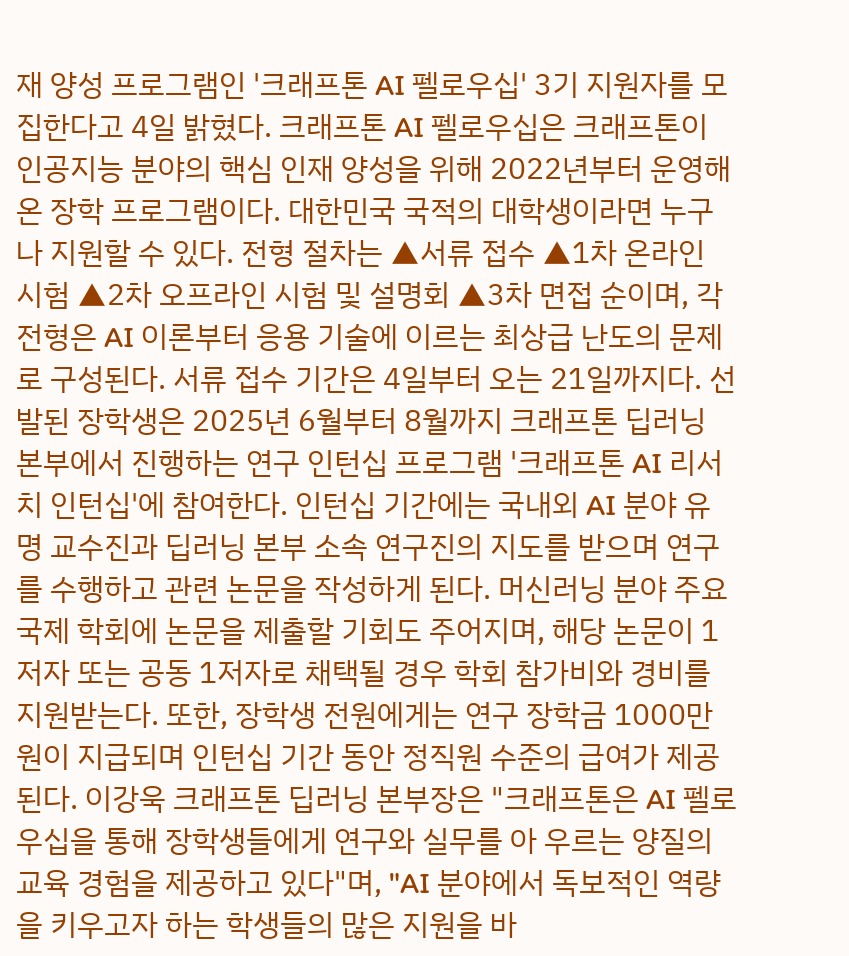재 양성 프로그램인 '크래프톤 AI 펠로우십' 3기 지원자를 모집한다고 4일 밝혔다. 크래프톤 AI 펠로우십은 크래프톤이 인공지능 분야의 핵심 인재 양성을 위해 2022년부터 운영해온 장학 프로그램이다. 대한민국 국적의 대학생이라면 누구나 지원할 수 있다. 전형 절차는 ▲서류 접수 ▲1차 온라인 시험 ▲2차 오프라인 시험 및 설명회 ▲3차 면접 순이며, 각 전형은 AI 이론부터 응용 기술에 이르는 최상급 난도의 문제로 구성된다. 서류 접수 기간은 4일부터 오는 21일까지다. 선발된 장학생은 2025년 6월부터 8월까지 크래프톤 딥러닝 본부에서 진행하는 연구 인턴십 프로그램 '크래프톤 AI 리서치 인턴십'에 참여한다. 인턴십 기간에는 국내외 AI 분야 유명 교수진과 딥러닝 본부 소속 연구진의 지도를 받으며 연구를 수행하고 관련 논문을 작성하게 된다. 머신러닝 분야 주요 국제 학회에 논문을 제출할 기회도 주어지며, 해당 논문이 1저자 또는 공동 1저자로 채택될 경우 학회 참가비와 경비를 지원받는다. 또한, 장학생 전원에게는 연구 장학금 1000만 원이 지급되며 인턴십 기간 동안 정직원 수준의 급여가 제공된다. 이강욱 크래프톤 딥러닝 본부장은 "크래프톤은 AI 펠로우십을 통해 장학생들에게 연구와 실무를 아 우르는 양질의 교육 경험을 제공하고 있다"며, "AI 분야에서 독보적인 역량을 키우고자 하는 학생들의 많은 지원을 바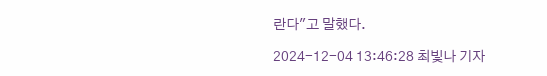란다"고 말했다.

2024-12-04 13:46:28 최빛나 기자